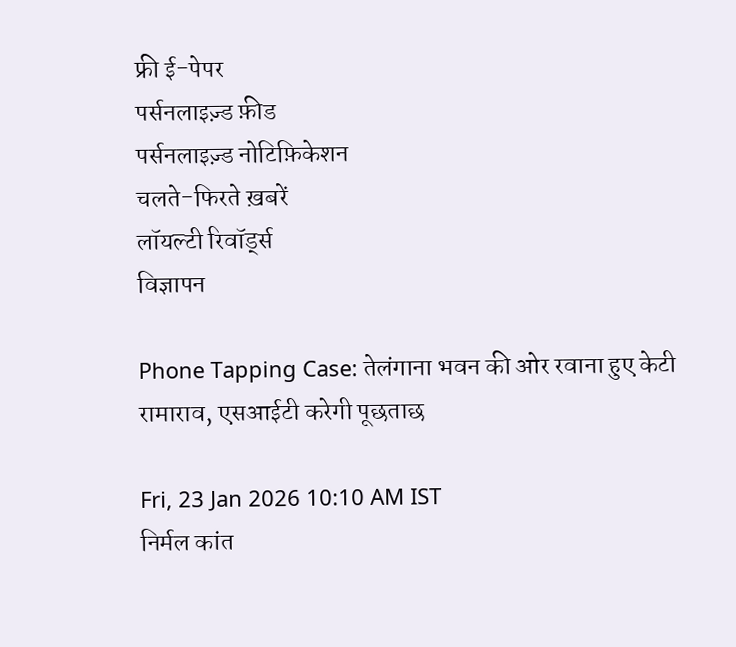फ्री ई-पेपर
पर्सनलाइज़्ड फ़ीड
पर्सनलाइज़्ड नोटिफ़िकेशन
चलते-फिरते ख़बरें
लॉयल्टी रिवॉर्ड्स
विज्ञापन

Phone Tapping Case: तेलंगाना भवन की ओर रवाना हुए केटी रामाराव, एसआईटी करेगी पूछताछ

Fri, 23 Jan 2026 10:10 AM IST
निर्मल कांत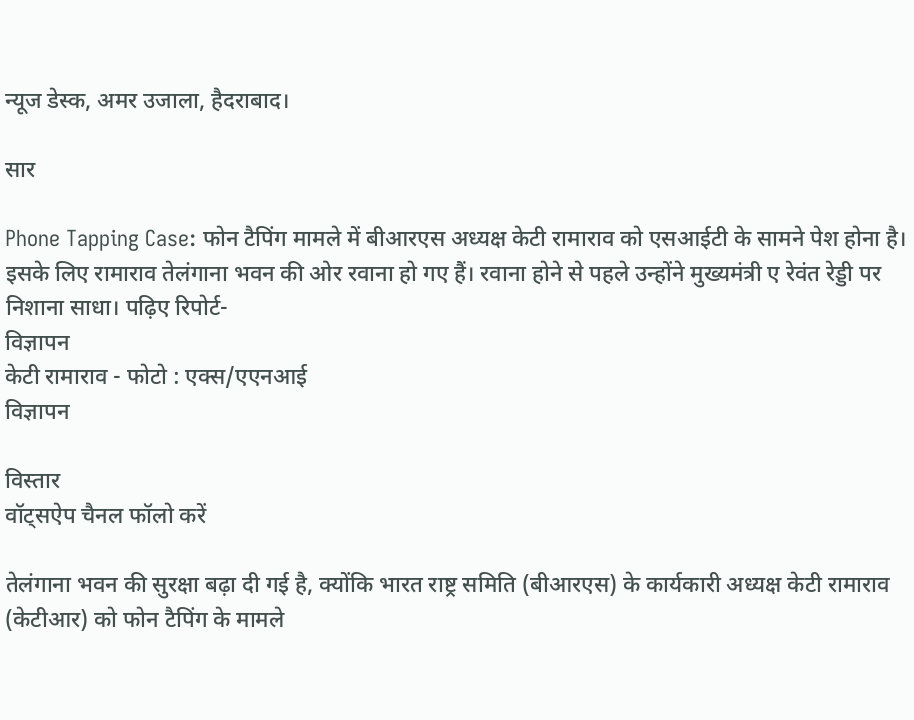न्यूज डेस्क, अमर उजाला, हैदराबाद।

सार

Phone Tapping Case: फोन टैपिंग मामले में बीआरएस अध्यक्ष केटी रामाराव को एसआईटी के सामने पेश होना है। इसके लिए रामाराव तेलंगाना भवन की ओर रवाना हो गए हैं। रवाना होने से पहले उन्होंने मुख्यमंत्री ए रेवंत रेड्डी पर निशाना साधा। पढ़िए रिपोर्ट-
विज्ञापन
केटी रामाराव - फोटो : एक्स/एएनआई
विज्ञापन

विस्तार
वॉट्सऐप चैनल फॉलो करें

तेलंगाना भवन की सुरक्षा बढ़ा दी गई है, क्योंकि भारत राष्ट्र समिति (बीआरएस) के कार्यकारी अध्यक्ष केटी रामाराव (केटीआर) को फोन टैपिंग के मामले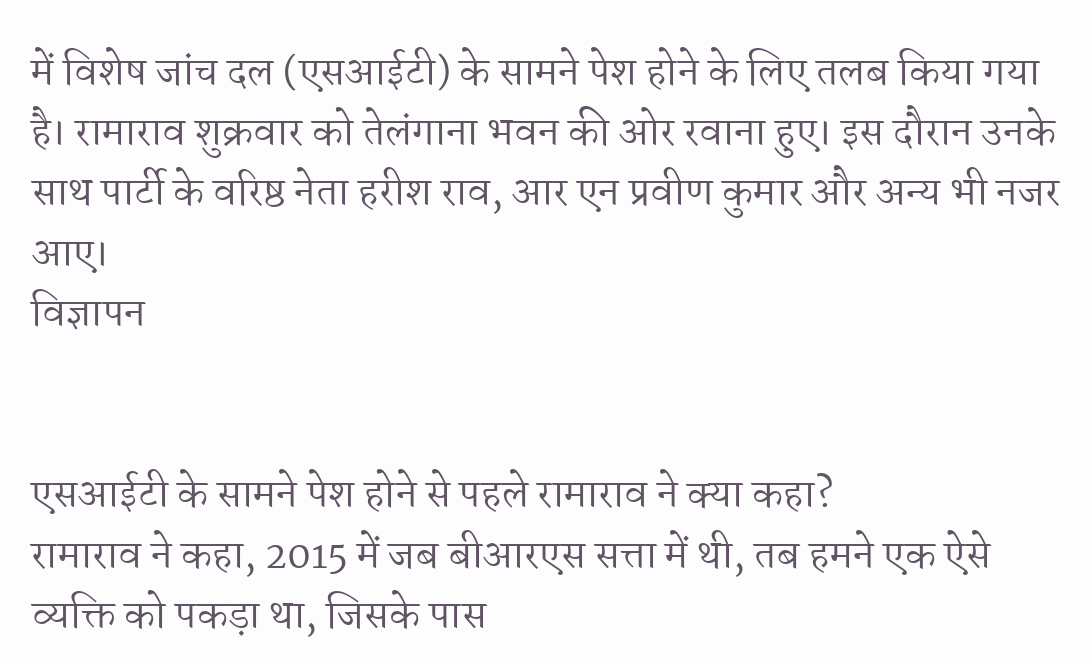में विशेष जांच दल (एसआईटी) के सामने पेश होने के लिए तलब किया गया है। रामाराव शुक्रवार को तेलंगाना भवन की ओर रवाना हुए। इस दौरान उनके साथ पार्टी के वरिष्ठ नेता हरीश राव, आर एन प्रवीण कुमार और अन्य भी नजर आए।
विज्ञापन


एसआईटी के सामने पेश होने से पहले रामाराव ने क्या कहा?
रामाराव ने कहा, 2015 में जब बीआरएस सत्ता में थी, तब हमने एक ऐसे व्यक्ति को पकड़ा था, जिसके पास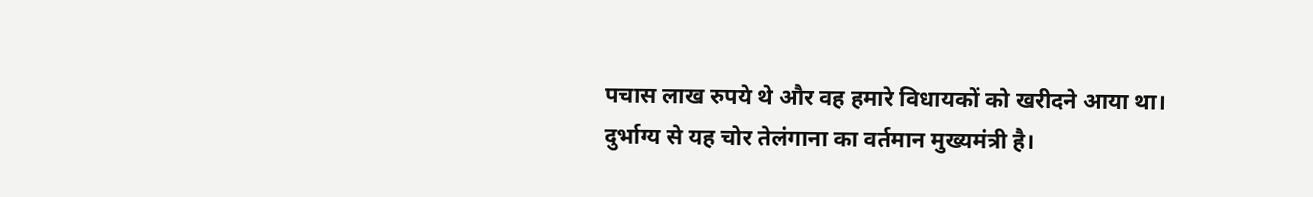पचास लाख रुपये थे और वह हमारे विधायकों को खरीदने आया था। दुर्भाग्य से यह चोर तेलंगाना का वर्तमान मुख्यमंत्री है।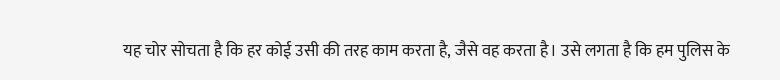यह चोर सोचता है कि हर कोई उसी की तरह काम करता है, जैसे वह करता है। उसे लगता है कि हम पुलिस के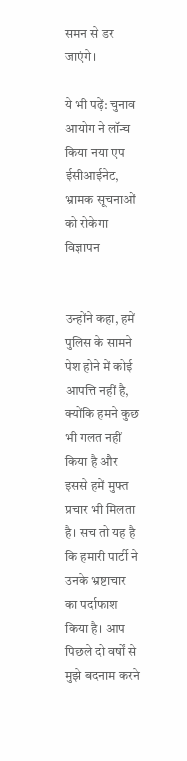समन से डर जाएंगे।

ये भी पढ़ें: चुनाव आयोग ने लॉन्च किया नया एप ईसीआईनेट, भ्रामक सूचनाओं को रोकेगा
विज्ञापन


उन्होंने कहा, हमें पुलिस के सामने पेश होने में कोई आपत्ति नहीं है, क्योंकि हमने कुछ भी गलत नहीं किया है और इससे हमें मुफ्त प्रचार भी मिलता है। सच तो यह है कि हमारी पार्टी ने उनके भ्रष्टाचार का पर्दाफाश किया है। आप पिछले दो वर्षों से मुझे बदनाम करने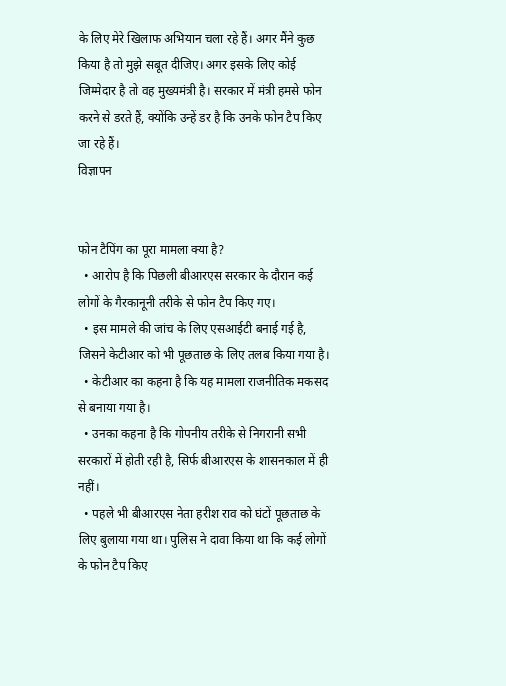के लिए मेरे खिलाफ अभियान चला रहे हैं। अगर मैंने कुछ किया है तो मुझे सबूत दीजिए। अगर इसके लिए कोई जिम्मेदार है तो वह मुख्यमंत्री है। सरकार में मंत्री हमसे फोन करने से डरते हैं, क्योंकि उन्हें डर है कि उनके फोन टैप किए जा रहे हैं।
विज्ञापन


फोन टैपिंग का पूरा मामला क्या है?
  • आरोप है कि पिछली बीआरएस सरकार के दौरान कई लोगों के गैरकानूनी तरीके से फोन टैप किए गए।
  • इस मामले की जांच के लिए एसआईटी बनाई गई है, जिसने केटीआर को भी पूछताछ के लिए तलब किया गया है।
  • केटीआर का कहना है कि यह मामला राजनीतिक मकसद से बनाया गया है।
  • उनका कहना है कि गोपनीय तरीके से निगरानी सभी सरकारों में होती रही है, सिर्फ बीआरएस के शासनकाल में ही नहीं।
  • पहले भी बीआरएस नेता हरीश राव को घंटों पूछताछ के लिए बुलाया गया था। पुलिस ने दावा किया था कि कई लोगों के फोन टैप किए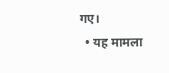गए।
  • यह मामला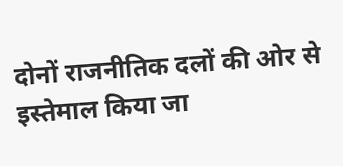दोनों राजनीतिक दलों की ओर से इस्तेमाल किया जा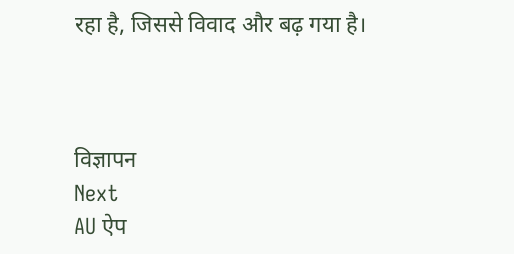रहा है, जिससे विवाद और बढ़ गया है।



विज्ञापन
Next
AU ऐप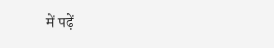में पढ़ें